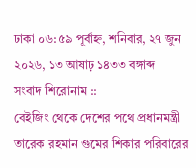ঢাকা ০৬:৫৯ পূর্বাহ্ন, শনিবার, ২৭ জুন ২০২৬, ১৩ আষাঢ় ১৪৩৩ বঙ্গাব্দ
সংবাদ শিরোনাম ::
বেইজিং থেকে দেশের পথে প্রধানমন্ত্রী তারেক রহমান গুমের শিকার পরিবারের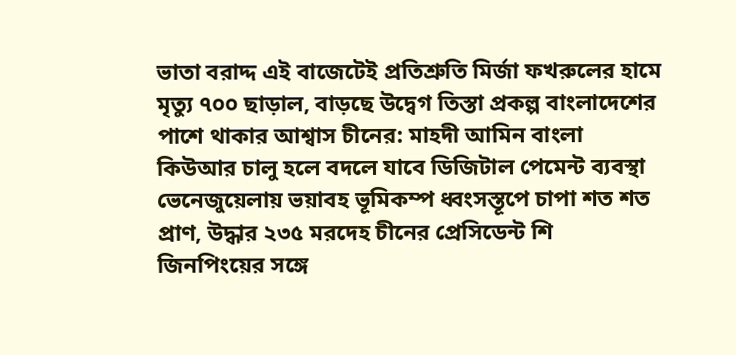ভাতা বরাদ্দ এই বাজেটেই প্রতিশ্রুতি মির্জা ফখরুলের হামে মৃত্যু ৭০০ ছাড়াল, বাড়ছে উদ্বেগ তিস্তা প্রকল্প বাংলাদেশের পাশে থাকার আশ্বাস চীনের: মাহদী আমিন বাংলা কিউআর চালু হলে বদলে যাবে ডিজিটাল পেমেন্ট ব্যবস্থা ভেনেজুয়েলায় ভয়াবহ ভূমিকম্প ধ্বংসস্তূপে চাপা শত শত প্রাণ, উদ্ধার ২৩৫ মরদেহ চীনের প্রেসিডেন্ট শি জিনপিংয়ের সঙ্গে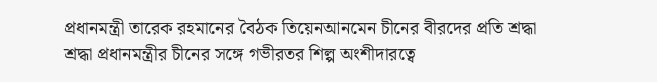প্রধানমন্ত্রী তারেক রহমানের বৈঠক তিয়েনআনমেন চীনের বীরদের প্রতি শ্রদ্ধা শ্রদ্ধা প্রধানমন্ত্রীর চীনের সঙ্গে গভীরতর শিল্প অংশীদারত্বে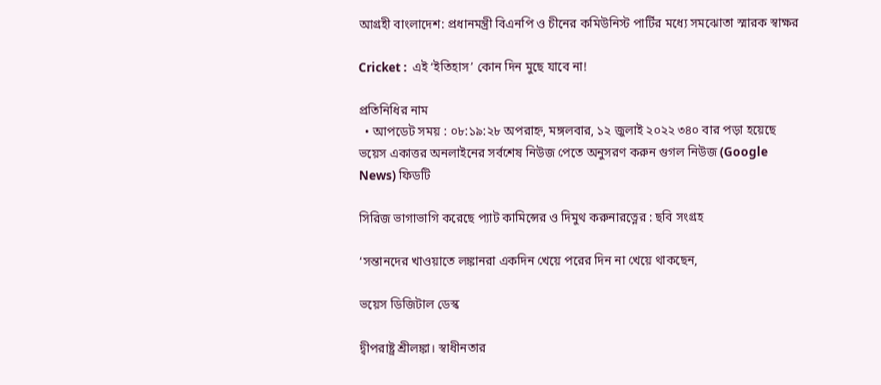আগ্রহী বাংলাদেশ: প্রধানমন্ত্রী বিএনপি ও চীনের কমিউনিস্ট পার্টির মধ্যে সমঝোতা স্মারক স্বাক্ষর

Cricket :  এই ‘ইতিহাস’ কোন দিন মুছে যাবে না!

প্রতিনিধির নাম
  • আপডেট সময় : ০৮:১৯:২৮ অপরাহ্ন, মঙ্গলবার, ১২ জুলাই ২০২২ ৩৪০ বার পড়া হয়েছে
ভয়েস একাত্তর অনলাইনের সর্বশেষ নিউজ পেতে অনুসরণ করুন গুগল নিউজ (Google News) ফিডটি

সিরিজ ভাগাভাগি করেছে প্যাট কামিন্সের ও দিমুথ করুনারত্নের : ছবি সংগ্রহ

‘সন্তানদের খাওয়াতে লঙ্কানরা একদিন খেয়ে পরের দিন না খেয়ে থাকছেন,

ভয়েস ডিজিটাল ডেস্ক

দ্বীপরাষ্ট্র শ্রীলঙ্কা। স্বাধীনতার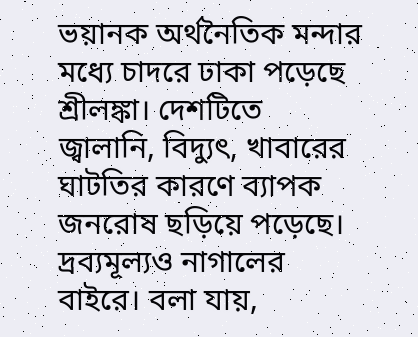ভয়ানক অর্থনৈতিক মন্দার মধ্যে চাদরে ঢাকা পড়েছে শ্রীলঙ্কা। দেশটিতে জ্বালানি, বিদ্যুৎ, খাবারের ঘাটতির কারণে ব্যাপক জনরোষ ছড়িয়ে পড়েছে। দ্রব্যমূল্যও নাগালের বাইরে। বলা যায়,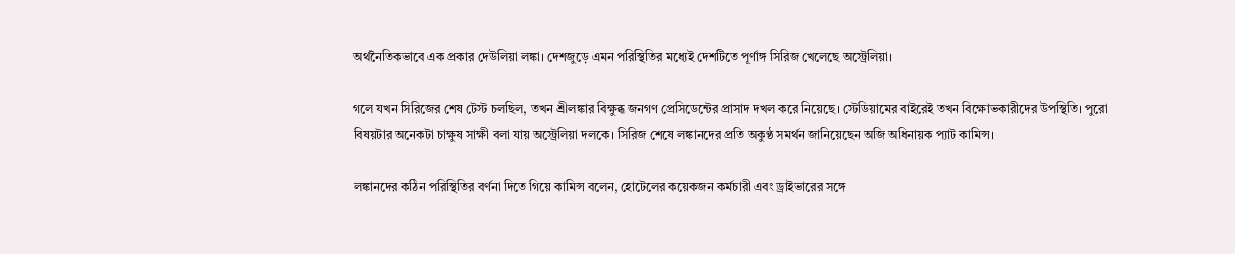অর্থনৈতিকভাবে এক প্রকার দেউলিয়া লঙ্কা। দেশজুড়ে এমন পরিস্থিতির মধ্যেই দেশটিতে পূর্ণাঙ্গ সিরিজ খেলেছে অস্ট্রেলিয়া।

গলে যখন সিরিজের শেষ টেস্ট চলছিল, তখন শ্রীলঙ্কার বিক্ষুব্ধ জনগণ প্রেসিডেন্টের প্রাসাদ দখল করে নিয়েছে। স্টেডিয়ামের বাইরেই তখন বিক্ষোভকারীদের উপস্থিতি। পুরো বিষয়টার অনেকটা চাক্ষুষ সাক্ষী বলা যায় অস্ট্রেলিয়া দলকে। সিরিজ শেষে লঙ্কানদের প্রতি অকুণ্ঠ সমর্থন জানিয়েছেন অজি অধিনায়ক প্যাট কামিন্স।

লঙ্কানদের কঠিন পরিস্থিতির বর্ণনা দিতে গিয়ে কামিন্স বলেন, হোটেলের কয়েকজন কর্মচারী এবং ড্রাইভারের সঙ্গে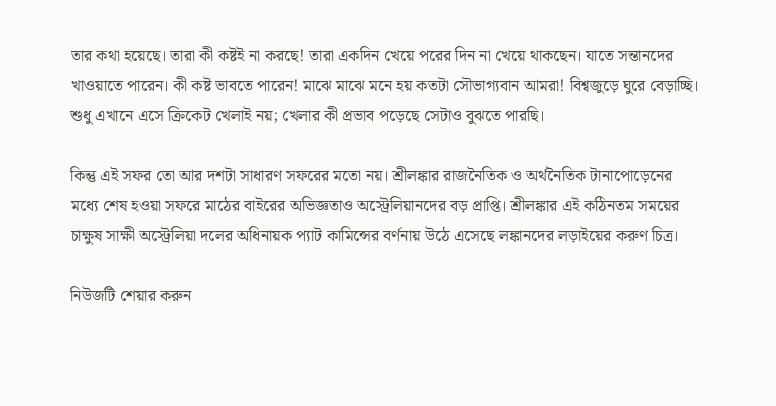তার কথা হয়েছে। তারা কী কষ্টই না করছে! তারা একদিন খেয়ে পরের দিন না খেয়ে থাকছেন। যাতে সন্তানদের খাওয়াতে পারেন। কী কষ্ট ভাবতে পারেন! মাঝে মাঝে মনে হয় কতটা সৌভাগ্যবান আমরা! বিশ্বজুড়ে ঘুরে বেড়াচ্ছি। শুধু এখানে এসে ক্রিকেট খেলাই নয়; খেলার কী প্রভাব পড়েছে সেটাও বুঝতে পারছি।

কিন্তু এই সফর তো আর দশটা সাধারণ সফরের মতো নয়। শ্রীলঙ্কার রাজনৈতিক ও অর্থনৈতিক টানাপোড়েনের মধ্যে শেষ হওয়া সফরে মাঠের বাইরের অভিজ্ঞতাও অস্ট্রেলিয়ানদের বড় প্রাপ্তি। শ্রীলঙ্কার এই কঠিনতম সময়ের চাক্ষুষ সাক্ষী অস্ট্রেলিয়া দলের অধিনায়ক প্যাট কামিন্সের বর্ণনায় উঠে এসেছে লঙ্কানদের লড়াইয়ের করুণ চিত্র।

নিউজটি শেয়ার করুন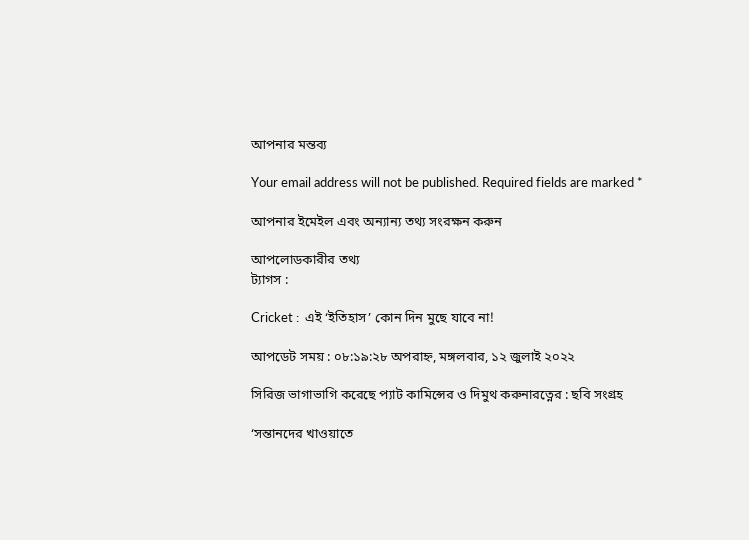আপনার মন্তব্য

Your email address will not be published. Required fields are marked *

আপনার ইমেইল এবং অন্যান্য তথ্য সংরক্ষন করুন

আপলোডকারীর তথ্য
ট্যাগস :

Cricket :  এই ‘ইতিহাস’ কোন দিন মুছে যাবে না!

আপডেট সময় : ০৮:১৯:২৮ অপরাহ্ন, মঙ্গলবার, ১২ জুলাই ২০২২

সিরিজ ভাগাভাগি করেছে প্যাট কামিন্সের ও দিমুথ করুনারত্নের : ছবি সংগ্রহ

‘সন্তানদের খাওয়াতে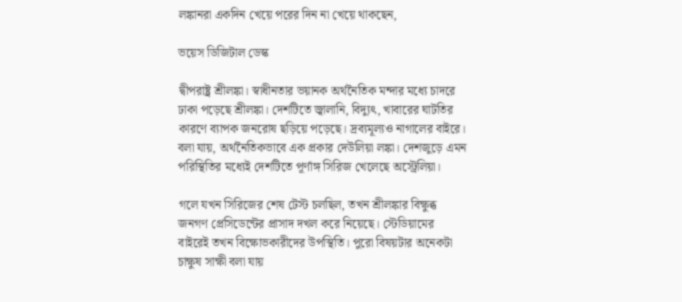লঙ্কানরা একদিন খেয়ে পরের দিন না খেয়ে থাকছেন,

ভয়েস ডিজিটাল ডেস্ক

দ্বীপরাষ্ট্র শ্রীলঙ্কা। স্বাধীনতার ভয়ানক অর্থনৈতিক মন্দার মধ্যে চাদরে ঢাকা পড়েছে শ্রীলঙ্কা। দেশটিতে জ্বালানি, বিদ্যুৎ, খাবারের ঘাটতির কারণে ব্যাপক জনরোষ ছড়িয়ে পড়েছে। দ্রব্যমূল্যও নাগালের বাইরে। বলা যায়, অর্থনৈতিকভাবে এক প্রকার দেউলিয়া লঙ্কা। দেশজুড়ে এমন পরিস্থিতির মধ্যেই দেশটিতে পূর্ণাঙ্গ সিরিজ খেলেছে অস্ট্রেলিয়া।

গলে যখন সিরিজের শেষ টেস্ট চলছিল, তখন শ্রীলঙ্কার বিক্ষুব্ধ জনগণ প্রেসিডেন্টের প্রাসাদ দখল করে নিয়েছে। স্টেডিয়ামের বাইরেই তখন বিক্ষোভকারীদের উপস্থিতি। পুরো বিষয়টার অনেকটা চাক্ষুষ সাক্ষী বলা যায়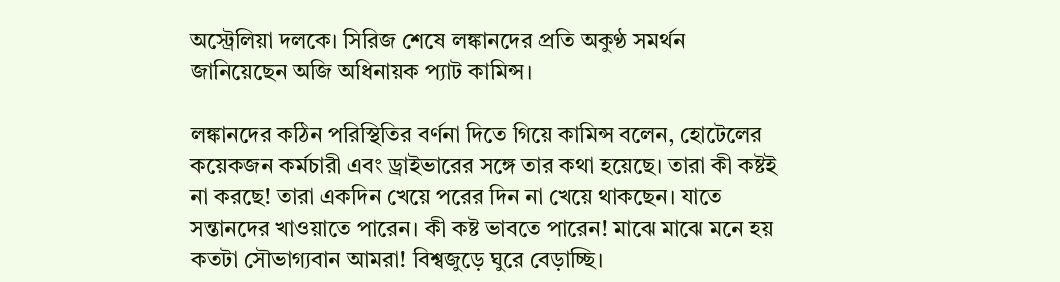অস্ট্রেলিয়া দলকে। সিরিজ শেষে লঙ্কানদের প্রতি অকুণ্ঠ সমর্থন জানিয়েছেন অজি অধিনায়ক প্যাট কামিন্স।

লঙ্কানদের কঠিন পরিস্থিতির বর্ণনা দিতে গিয়ে কামিন্স বলেন, হোটেলের কয়েকজন কর্মচারী এবং ড্রাইভারের সঙ্গে তার কথা হয়েছে। তারা কী কষ্টই না করছে! তারা একদিন খেয়ে পরের দিন না খেয়ে থাকছেন। যাতে সন্তানদের খাওয়াতে পারেন। কী কষ্ট ভাবতে পারেন! মাঝে মাঝে মনে হয় কতটা সৌভাগ্যবান আমরা! বিশ্বজুড়ে ঘুরে বেড়াচ্ছি।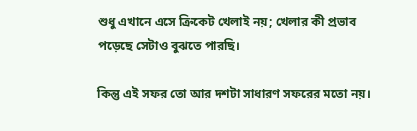শুধু এখানে এসে ক্রিকেট খেলাই নয়; খেলার কী প্রভাব পড়েছে সেটাও বুঝতে পারছি।

কিন্তু এই সফর তো আর দশটা সাধারণ সফরের মতো নয়।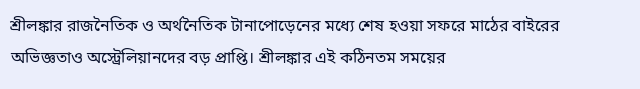শ্রীলঙ্কার রাজনৈতিক ও অর্থনৈতিক টানাপোড়েনের মধ্যে শেষ হওয়া সফরে মাঠের বাইরের অভিজ্ঞতাও অস্ট্রেলিয়ানদের বড় প্রাপ্তি। শ্রীলঙ্কার এই কঠিনতম সময়ের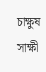চাক্ষুষ সাক্ষী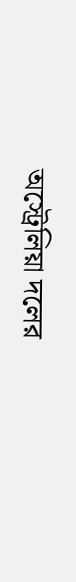অস্ট্রেলিয়া দলের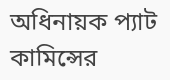অধিনায়ক প্যাট কামিন্সের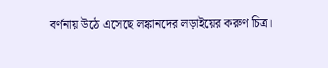বর্ণনায় উঠে এসেছে লঙ্কানদের লড়াইয়ের করুণ চিত্র।